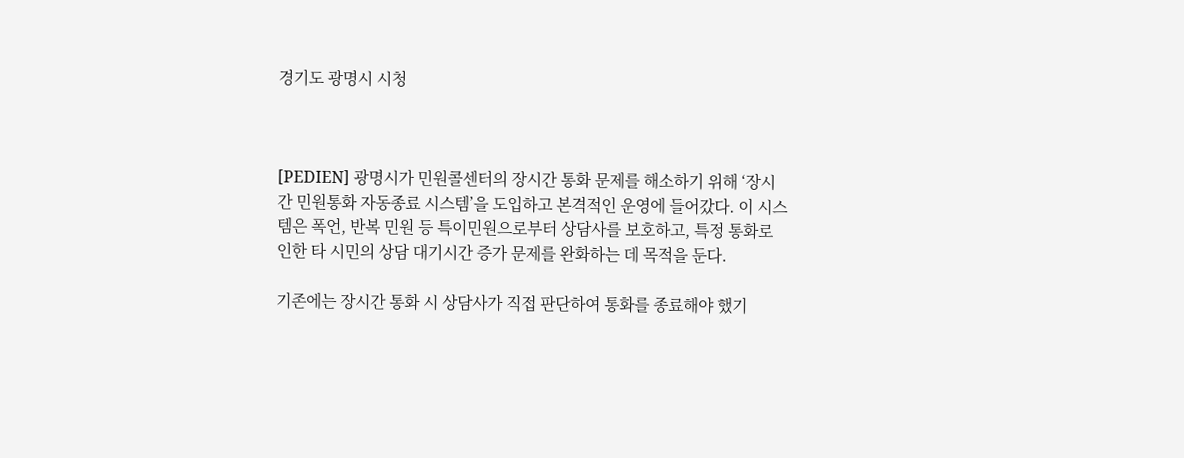경기도 광명시 시청



[PEDIEN] 광명시가 민원콜센터의 장시간 통화 문제를 해소하기 위해 ‘장시간 민원통화 자동종료 시스템’을 도입하고 본격적인 운영에 들어갔다. 이 시스템은 폭언, 반복 민원 등 특이민원으로부터 상담사를 보호하고, 특정 통화로 인한 타 시민의 상담 대기시간 증가 문제를 완화하는 데 목적을 둔다.

기존에는 장시간 통화 시 상담사가 직접 판단하여 통화를 종료해야 했기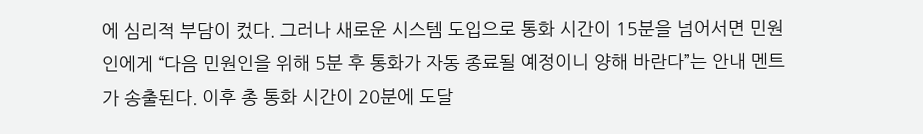에 심리적 부담이 컸다. 그러나 새로운 시스템 도입으로 통화 시간이 15분을 넘어서면 민원인에게 “다음 민원인을 위해 5분 후 통화가 자동 종료될 예정이니 양해 바란다”는 안내 멘트가 송출된다. 이후 총 통화 시간이 20분에 도달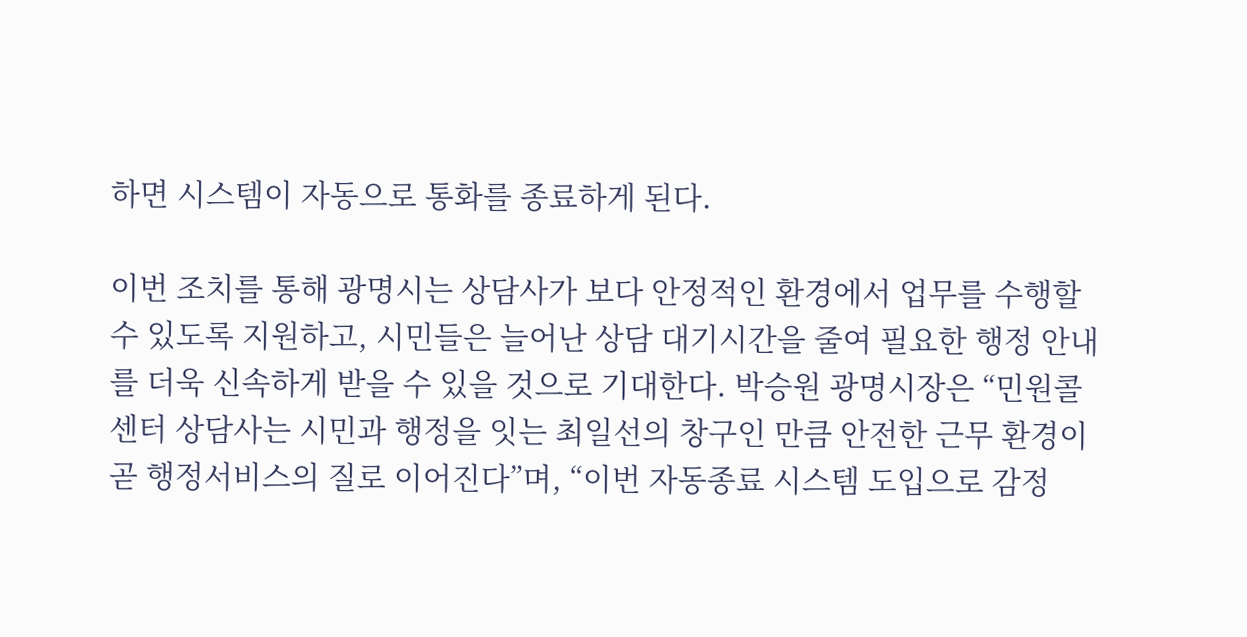하면 시스템이 자동으로 통화를 종료하게 된다.

이번 조치를 통해 광명시는 상담사가 보다 안정적인 환경에서 업무를 수행할 수 있도록 지원하고, 시민들은 늘어난 상담 대기시간을 줄여 필요한 행정 안내를 더욱 신속하게 받을 수 있을 것으로 기대한다. 박승원 광명시장은 “민원콜센터 상담사는 시민과 행정을 잇는 최일선의 창구인 만큼 안전한 근무 환경이 곧 행정서비스의 질로 이어진다”며, “이번 자동종료 시스템 도입으로 감정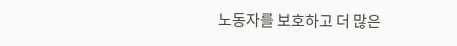노동자를 보호하고 더 많은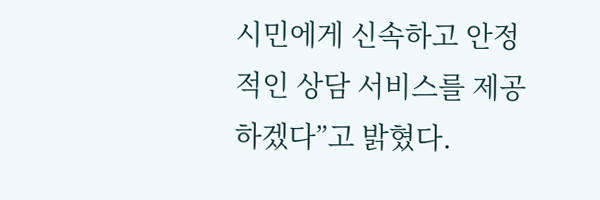시민에게 신속하고 안정적인 상담 서비스를 제공하겠다”고 밝혔다.